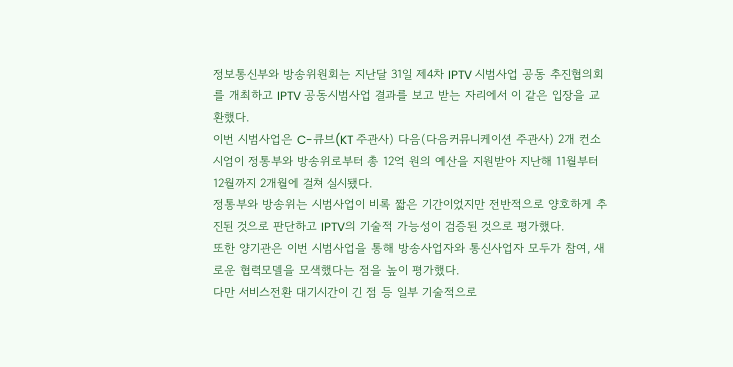정보통신부와 방송위원회는 지난달 31일 제4차 IPTV 시범사업 공동 추진협의회를 개최하고 IPTV 공동시범사업 결과를 보고 받는 자리에서 이 같은 입장을 교환했다.
이번 시범사업은 C-큐브(KT 주관사) 다음(다음커뮤니케이션 주관사) 2개 컨소시엄이 정통부와 방송위로부터 총 12억 원의 예산을 지원받아 지난해 11월부터 12월까지 2개월에 걸쳐 실시됐다.
정통부와 방송위는 시범사업이 비록 짧은 기간이었지만 전반적으로 양호하게 추진된 것으로 판단하고 IPTV의 기술적 가능성이 검증된 것으로 평가했다.
또한 양기관은 이번 시범사업을 통해 방송사업자와 통신사업자 모두가 참여, 새로운 협력모델을 모색했다는 점을 높이 평가했다.
다만 서비스전환 대기시간이 긴 점 등 일부 기술적으로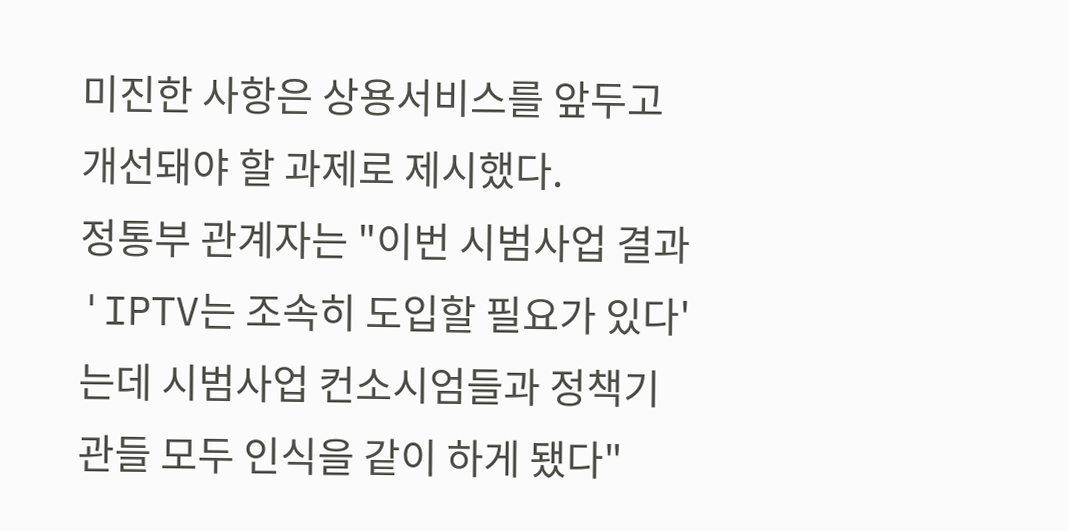미진한 사항은 상용서비스를 앞두고 개선돼야 할 과제로 제시했다.
정통부 관계자는 "이번 시범사업 결과 'IPTV는 조속히 도입할 필요가 있다'는데 시범사업 컨소시엄들과 정책기관들 모두 인식을 같이 하게 됐다"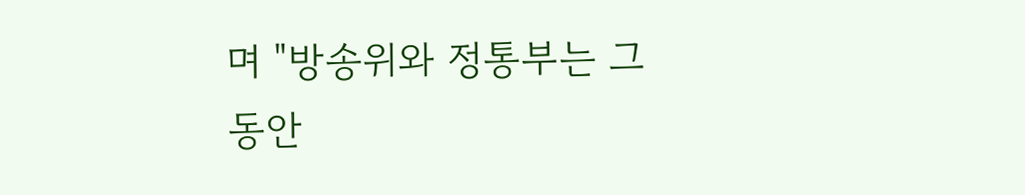며 "방송위와 정통부는 그동안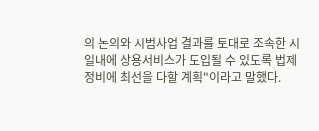의 논의와 시범사업 결과를 토대로 조속한 시일내에 상용서비스가 도입될 수 있도록 법제 정비에 최선을 다할 계획"이라고 말했다.